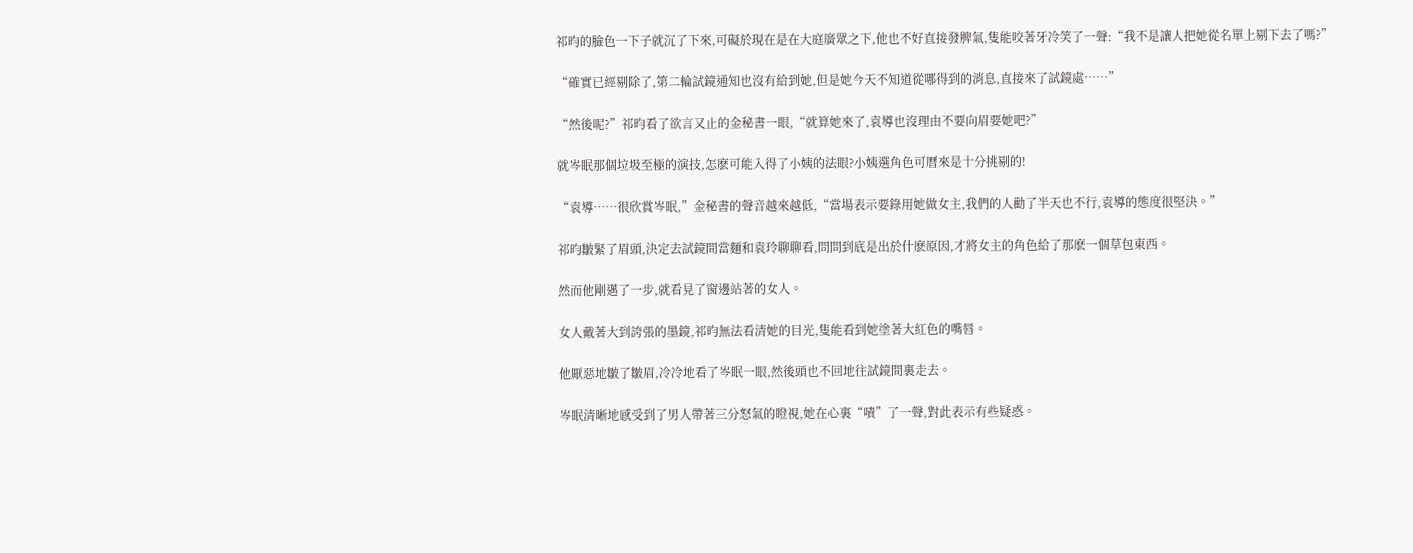祁昀的臉色一下子就沉了下來,可礙於現在是在大庭廣眾之下,他也不好直接發脾氣,隻能咬著牙冷笑了一聲:“我不是讓人把她從名單上剔下去了嗎?”

“確實已經剔除了,第二輪試鏡通知也沒有給到她,但是她今天不知道從哪得到的消息,直接來了試鏡處……”

“然後呢?”祁昀看了欲言又止的金秘書一眼,“就算她來了,袁導也沒理由不要向眉要她吧?”

就岑眠那個垃圾至極的演技,怎麽可能入得了小姨的法眼?小姨選角色可曆來是十分挑剔的!

“袁導……很欣賞岑眠,”金秘書的聲音越來越低,“當場表示要錄用她做女主,我們的人勸了半天也不行,袁導的態度很堅決。”

祁昀皺緊了眉頭,決定去試鏡間當麵和袁玲聊聊看,問問到底是出於什麽原因,才將女主的角色給了那麽一個草包東西。

然而他剛邁了一步,就看見了窗邊站著的女人。

女人戴著大到誇張的墨鏡,祁昀無法看清她的目光,隻能看到她塗著大紅色的嘴唇。

他厭惡地皺了皺眉,冷冷地看了岑眠一眼,然後頭也不回地往試鏡間裏走去。

岑眠清晰地感受到了男人帶著三分怒氣的瞪視,她在心裏“嘖”了一聲,對此表示有些疑惑。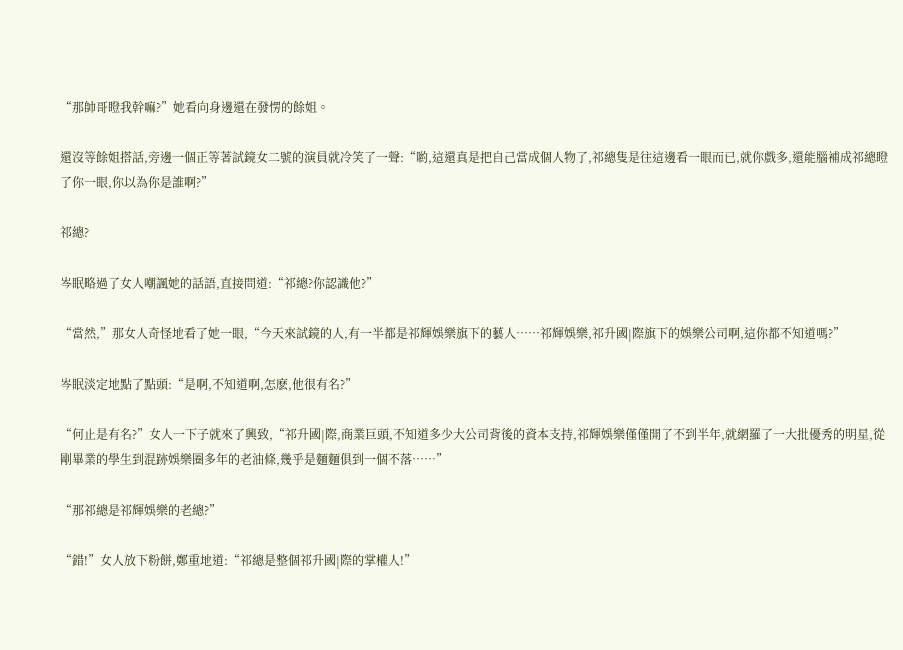“那帥哥瞪我幹嘛?”她看向身邊還在發愣的餘姐。

還沒等餘姐搭話,旁邊一個正等著試鏡女二號的演員就冷笑了一聲:“喲,這還真是把自己當成個人物了,祁總隻是往這邊看一眼而已,就你戲多,還能腦補成祁總瞪了你一眼,你以為你是誰啊?”

祁總?

岑眠略過了女人嘲諷她的話語,直接問道:“祁總?你認識他?”

“當然,”那女人奇怪地看了她一眼,“今天來試鏡的人,有一半都是祁輝娛樂旗下的藝人……祁輝娛樂,祁升國|際旗下的娛樂公司啊,這你都不知道嗎?”

岑眠淡定地點了點頭:“是啊,不知道啊,怎麽,他很有名?”

“何止是有名?”女人一下子就來了興致,“祁升國|際,商業巨頭,不知道多少大公司背後的資本支持,祁輝娛樂僅僅開了不到半年,就網羅了一大批優秀的明星,從剛畢業的學生到混跡娛樂圈多年的老油條,幾乎是麵麵俱到一個不落……”

“那祁總是祁輝娛樂的老總?”

“錯!”女人放下粉餅,鄭重地道:“祁總是整個祁升國|際的掌權人!”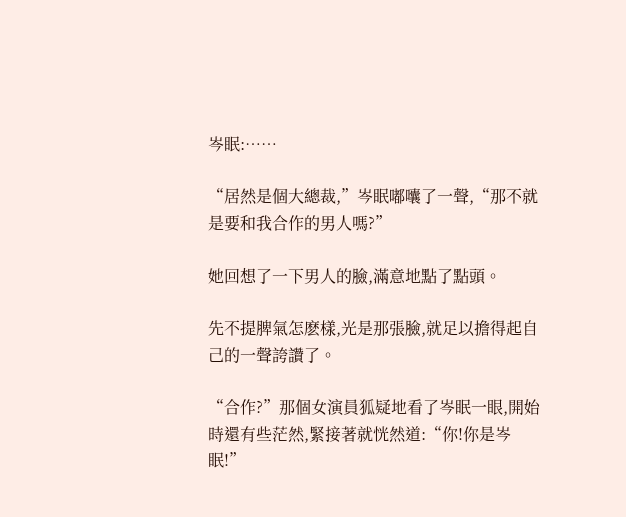岑眠:……

“居然是個大總裁,”岑眠嘟囔了一聲,“那不就是要和我合作的男人嗎?”

她回想了一下男人的臉,滿意地點了點頭。

先不提脾氣怎麽樣,光是那張臉,就足以擔得起自己的一聲誇讚了。

“合作?”那個女演員狐疑地看了岑眠一眼,開始時還有些茫然,緊接著就恍然道:“你!你是岑眠!”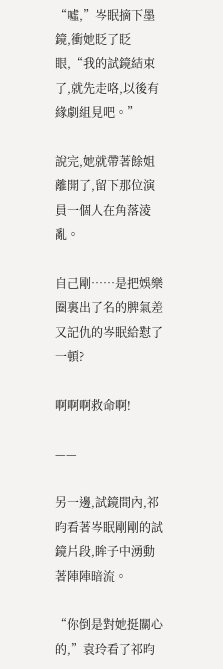“噓,”岑眠摘下墨鏡,衝她眨了眨眼,“我的試鏡結束了,就先走咯,以後有緣劇組見吧。”

說完,她就帶著餘姐離開了,留下那位演員一個人在角落淩亂。

自己剛……是把娛樂圈裏出了名的脾氣差又記仇的岑眠給懟了一頓?

啊啊啊救命啊!

——

另一邊,試鏡間內,祁昀看著岑眠剛剛的試鏡片段,眸子中湧動著陣陣暗流。

“你倒是對她挺關心的,”袁玲看了祁昀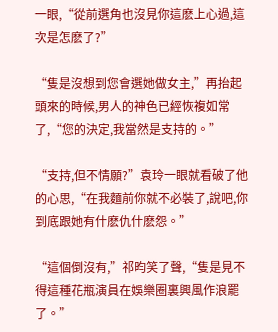一眼,“從前選角也沒見你這麽上心過,這次是怎麽了?”

“隻是沒想到您會選她做女主,”再抬起頭來的時候,男人的神色已經恢複如常了,“您的決定,我當然是支持的。”

“支持,但不情願?”袁玲一眼就看破了他的心思,“在我麵前你就不必裝了,說吧,你到底跟她有什麽仇什麽怨。”

“這個倒沒有,”祁昀笑了聲,“隻是見不得這種花瓶演員在娛樂圈裏興風作浪罷了。”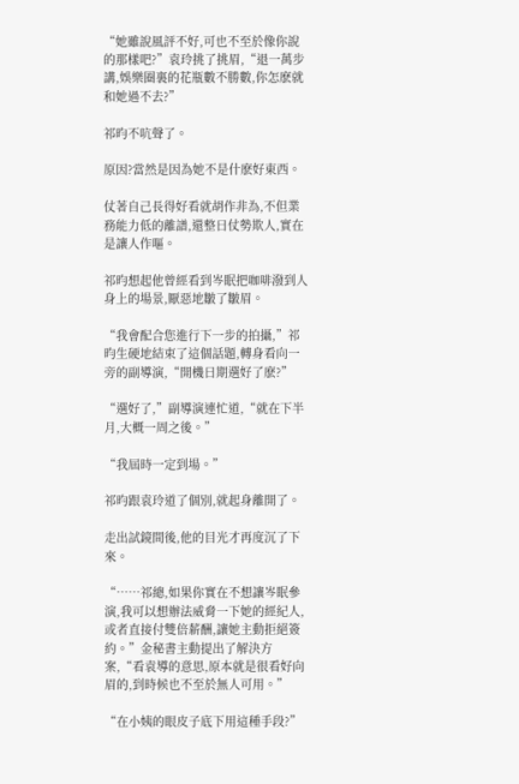“她雖說風評不好,可也不至於像你說的那樣吧?”袁玲挑了挑眉,“退一萬步講,娛樂圈裏的花瓶數不勝數,你怎麽就和她過不去?”

祁昀不吭聲了。

原因?當然是因為她不是什麽好東西。

仗著自己長得好看就胡作非為,不但業務能力低的離譜,還整日仗勢欺人,實在是讓人作嘔。

祁昀想起他曾經看到岑眠把咖啡潑到人身上的場景,厭惡地皺了皺眉。

“我會配合您進行下一步的拍攝,”祁昀生硬地結束了這個話題,轉身看向一旁的副導演,“開機日期選好了麽?”

“選好了,”副導演連忙道,“就在下半月,大概一周之後。”

“我屆時一定到場。”

祁昀跟袁玲道了個別,就起身離開了。

走出試鏡間後,他的目光才再度沉了下來。

“……祁總,如果你實在不想讓岑眠參演,我可以想辦法威脅一下她的經紀人,或者直接付雙倍薪酬,讓她主動拒絕簽約。”金秘書主動提出了解決方案,“看袁導的意思,原本就是很看好向眉的,到時候也不至於無人可用。”

“在小姨的眼皮子底下用這種手段?”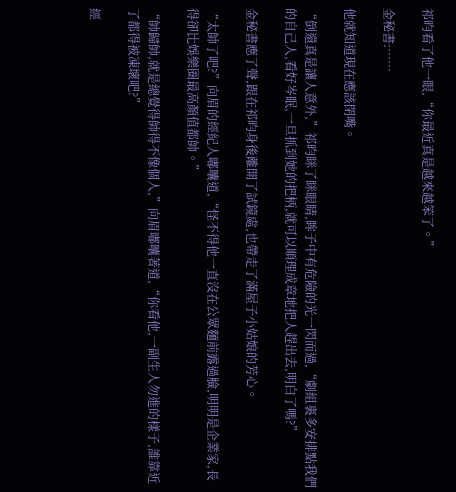祁昀看了他一眼,“你最近真是越來越笨了。”

金秘書:……

他就知道現在應該閉嘴。

“倒還真是讓人意外,”祁昀眯了眯眼睛,眸子中有危險的光一閃而過,“劇組裏多安排點我們的自己人,看好岑眠,一旦抓到她的把柄,就可以順理成章地把人趕出去,明白了嗎?”

金秘書應了聲,跟在祁昀身後離開了試鏡處,也帶走了滿屋子小姑娘的芳心。

“太帥了吧?”向眉的經紀人嘟囔道,“怪不得他一直沒在公眾麵前露過臉,明明是企業家,長得卻比娛樂圈最高顏值都帥。”

“帥歸帥,就是總覺得帥得不像個人,”向眉嘟囔著道,“你看他,一副生人勿進的樣子,誰靠近了都得被凍壞吧?”

經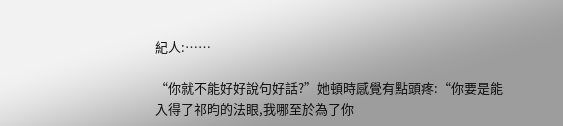紀人:……

“你就不能好好說句好話?”她頓時感覺有點頭疼:“你要是能入得了祁昀的法眼,我哪至於為了你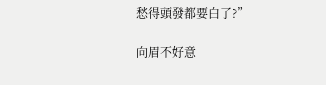愁得頭發都要白了?”

向眉不好意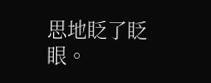思地眨了眨眼。